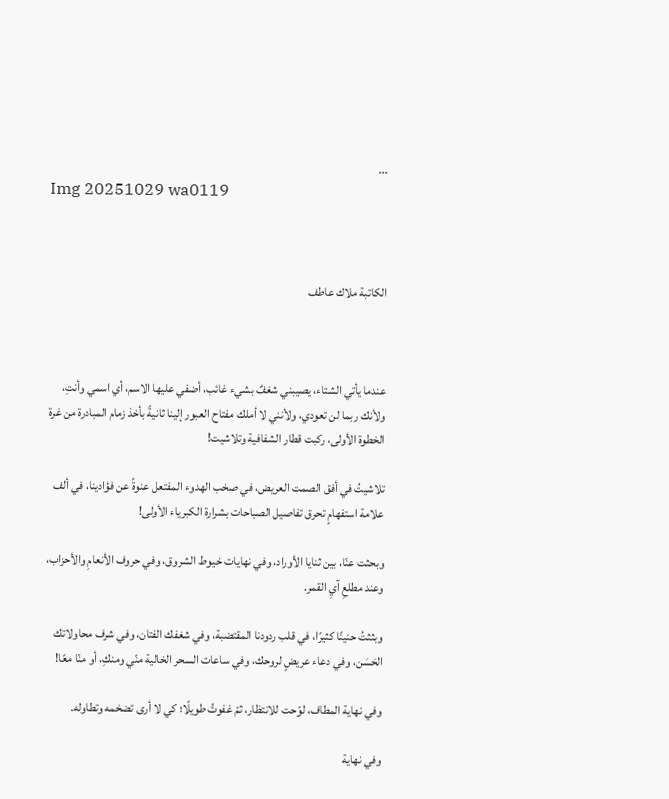...
Img 20251029 wa0119



الكاتبة ملاك عاطف



عندما يأتي الشتاء، يصيبني شغفٌ بشيء غائب، أضفي عليها الاسم، أي اسمي وأنتِ، ولأنك ربما لن تعودي، ولأنني لا أملك مفتاح العبور إلينا ثانيةً بأخذ زمام المبادرة من غرة الخطوة الأولى، ركبت قطار الشفافية وتلاشيت!

تلاشيتُ في أفق الصمت العريض، في صخب الهدوء المفتعل عنوةً عن فؤادينا، في ألف علامة استفهامٍ تحرق تفاصيل الصباحات بشرارة الكبرياء الأولى!

وبحثت عنّا، بين ثنايا الأوراد، وفي نهايات خيوط الشروق، وفي حروف الأنعامِ والأحزاب، وعند مطلعِ آيِ القمر.

وبثثتُ حنينًا كثيرًا، في قلب ردودنا المقتضبة، وفي شغفك الفتان، وفي شرف محاولاتك الحَسَن، وفي دعاء عريضٍ لروحك، وفي ساعات السحر الخالية منّي ومنكِ، أو منّا معًا!

وفي نهاية المطاف، لوّحت للانتظار، ثمّ غفوتُ طويلًا؛ كي لا أرى تضخمه وتطاوله.

وفي نهاية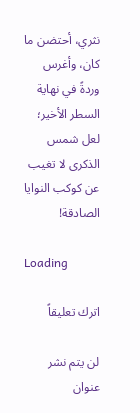نثري، أحتضن ما كان، وأغرس وردةً في نهاية السطر الأخير؛ لعل شمس الذكرى لا تغيب عن كوكب النوايا الصادقة!

Loading

اترك تعليقاً

لن يتم نشر عنوان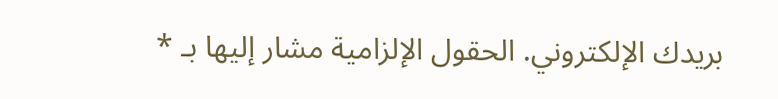بريدك الإلكتروني. الحقول الإلزامية مشار إليها بـ *